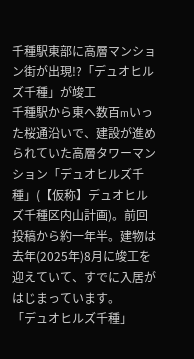千種駅東部に高層マンション街が出現!?「デュオヒルズ千種」が竣工
千種駅から東へ数百mいった桜通沿いで、建設が進められていた高層タワーマンション「デュオヒルズ千種」(【仮称】デュオヒルズ千種区内山計画)。前回投稿から約一年半。建物は去年(2025年)8月に竣工を迎えていて、すでに入居がはじまっています。
「デュオヒルズ千種」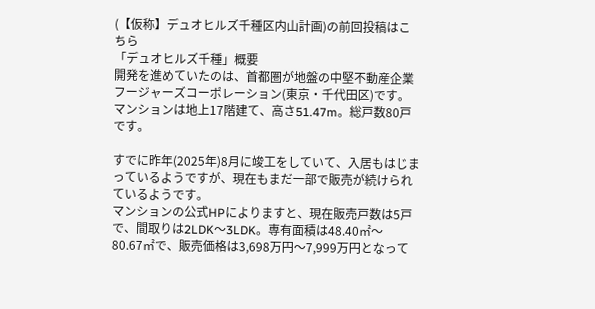(【仮称】デュオヒルズ千種区内山計画)の前回投稿はこちら
「デュオヒルズ千種」概要
開発を進めていたのは、首都圏が地盤の中堅不動産企業フージャーズコーポレーション(東京・千代田区)です。マンションは地上17階建て、高さ51.47m。総戸数80戸です。

すでに昨年(2025年)8月に竣工をしていて、入居もはじまっているようですが、現在もまだ一部で販売が続けられているようです。
マンションの公式HPによりますと、現在販売戸数は5戸で、間取りは2LDK〜3LDK。専有面積は48.40㎡〜80.67㎡で、販売価格は3,698万円〜7,999万円となって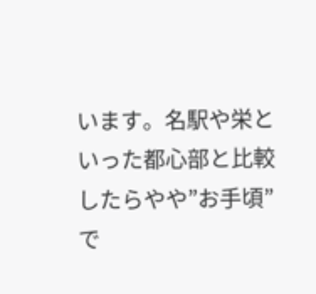います。名駅や栄といった都心部と比較したらやや”お手頃”で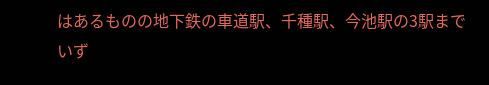はあるものの地下鉄の車道駅、千種駅、今池駅の3駅までいず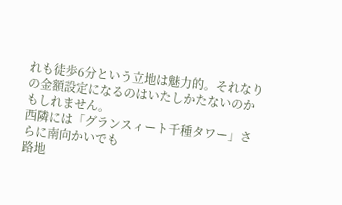れも徒歩6分という立地は魅力的。それなりの金額設定になるのはいたしかたないのかもしれません。
西隣には「グランスィート千種タワー」さらに南向かいでも
路地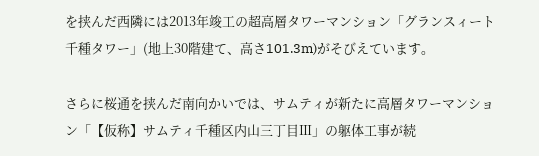を挟んだ西隣には2013年竣工の超高層タワーマンション「グランスィート千種タワー」(地上30階建て、高さ101.3m)がそびえています。

さらに桜通を挟んだ南向かいでは、サムティが新たに高層タワーマンション「【仮称】サムティ千種区内山三丁目Ⅲ」の躯体工事が続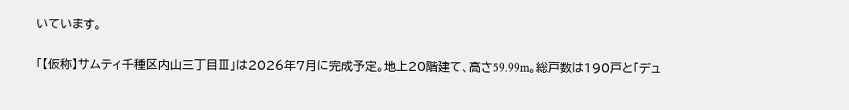いています。

「【仮称】サムティ千種区内山三丁目Ⅲ」は2026年7月に完成予定。地上20階建て、高さ59.99m。総戸数は190戸と「デュ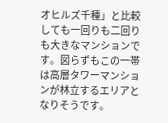オヒルズ千種」と比較しても一回りも二回りも大きなマンションです。図らずもこの一帯は高層タワーマンションが林立するエリアとなりそうです。